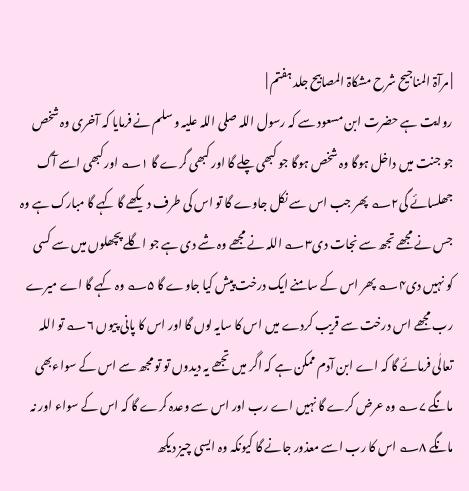| مرآۃ المناجیح شرح مشکاۃ المصابیح جلد ہفتم |
روایت ہے حضرت ابن مسعود سے کہ رسول اللہ صلی اللہ علیہ و سلم نے فرمایا کہ آخری وہ شخص جو جنت میں داخل ہوگا وہ شخص ہوگا جو کبھی چلے گا اور کبھی گرے گا ۱؎ اور کبھی اسے آگ جھلسائے گی۲؎ پھر جب اس سے نکل جاوے گا تو اس کی طرف دیکھے گا کہے گا مبارک ہے وہ جس نے مجھے تجھ سے نجات دی۳؎ اللہ نے مجھے وہ شے دی ہے جو اگلے پچھلوں میں سے کسی کو نہیں دی۴؎ پھر اس کے سامنے ایک درخت پیش کیا جاوے گا ۵؎ وہ کہے گا اے میرے رب مجھے اس درخت سے قریب کردے میں اس کا سایہ لوں گا اور اس کا پانی پیوں ۶؎ تو اللہ تعالٰی فرمائے گا کہ اے ابن آدم ممکن ہے کہ اگر میں تجھے یہ دیدوں تو تو مجھ سے اس کے سواءبھی مانگے ۷؎ وہ عرض کرے گا نہیں اے رب اور اس سے وعدہ کرے گا کہ اس کے سواء اور نہ مانگے ۸؎ اس کا رب اسے معذور جانے گا کیونکہ وہ ایسی چیز دیکھ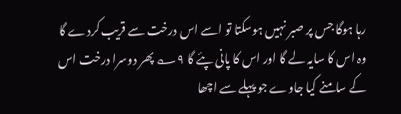رہا ہوگا جس پر صبر نہیں ہوسکتا تو اسے اس درخت سے قریب کردے گا وہ اس کا سایہ لے گا اور اس کا پانی پئے گا ۹؎ پھر دوسرا درخت اس کے سامنے کیا جاوے جو پہلے سے اچھا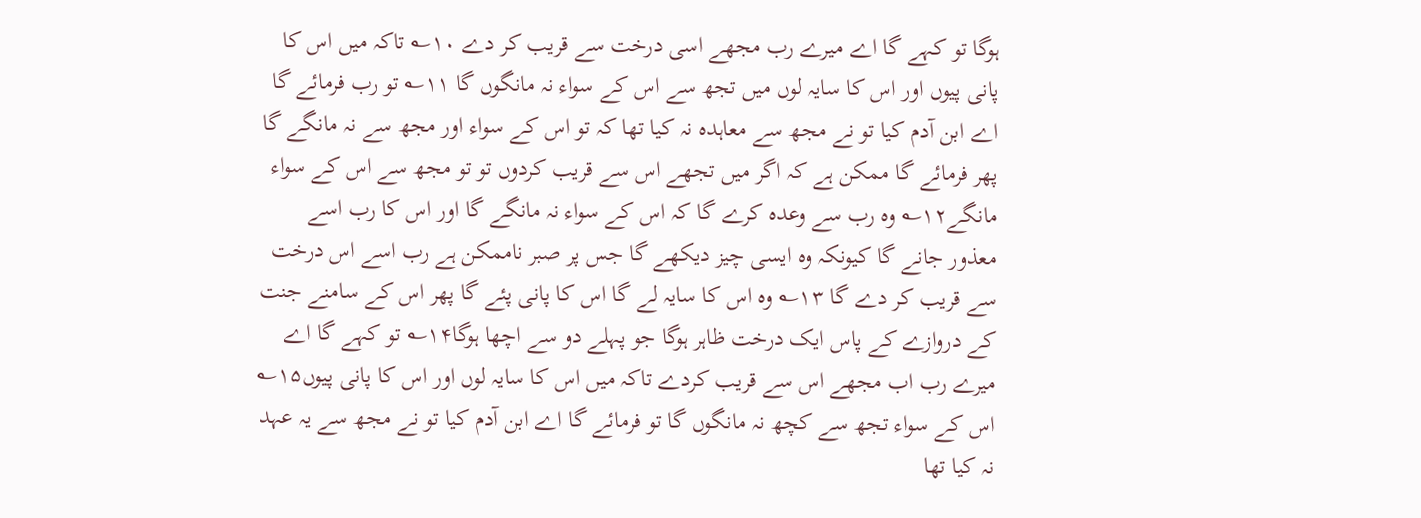ہوگا تو کہے گا اے میرے رب مجھے اسی درخت سے قریب کر دے ۱۰؎ تاکہ میں اس کا پانی پیوں اور اس کا سایہ لوں میں تجھ سے اس کے سواء نہ مانگوں گا ۱۱؎ تو رب فرمائے گا اے ابن آدم کیا تو نے مجھ سے معاہدہ نہ کیا تھا کہ تو اس کے سواء اور مجھ سے نہ مانگے گا پھر فرمائے گا ممکن ہے کہ اگر میں تجھے اس سے قریب کردوں تو تو مجھ سے اس کے سواء مانگے۱۲؎ وہ رب سے وعدہ کرے گا کہ اس کے سواء نہ مانگے گا اور اس کا رب اسے معذور جانے گا کیونکہ وہ ایسی چیز دیکھے گا جس پر صبر ناممکن ہے رب اسے اس درخت سے قریب کر دے گا ۱۳؎ وہ اس کا سایہ لے گا اس کا پانی پئے گا پھر اس کے سامنے جنت کے دروازے کے پاس ایک درخت ظاہر ہوگا جو پہلے دو سے اچھا ہوگا۱۴؎ تو کہے گا اے میرے رب اب مجھے اس سے قریب کردے تاکہ میں اس کا سایہ لوں اور اس کا پانی پیوں۱۵؎ اس کے سواء تجھ سے کچھ نہ مانگوں گا تو فرمائے گا اے ابن آدم کیا تو نے مجھ سے یہ عہد نہ کیا تھا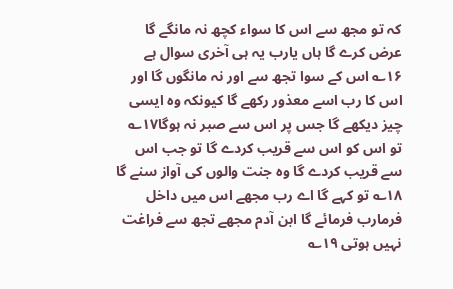کہ تو مجھ سے اس کا سواء کچھ نہ مانگے گا عرض کرے گا ہاں یارب یہ ہی آخری سوال ہے ۱۶؎ اس کے سوا تجھ سے اور نہ مانگوں گا اور اس کا رب اسے معذور رکھے گا کیونکہ وہ ایسی چیز دیکھے گا جس پر اس سے صبر نہ ہوگا۱۷؎ تو اس کو اس سے قریب کردے گا تو جب اس سے قریب کردے گا وہ جنت والوں کی آواز سنے گا ۱۸؎ تو کہے گا اے رب مجھے اس میں داخل فرمارب فرمائے گا ابن آدم مجھے تجھ سے فراغت نہیں ہوتی ۱۹؎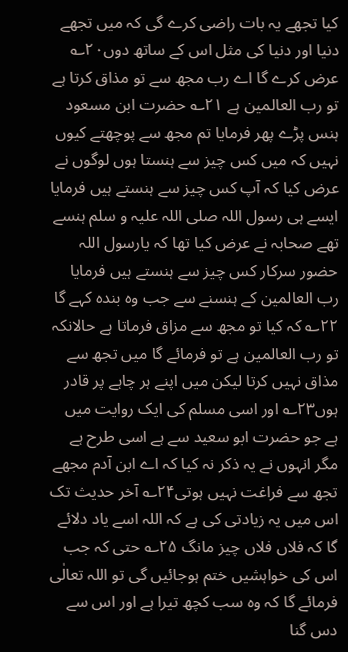کیا تجھے یہ بات راضی کرے گی کہ میں تجھے دنیا اور دنیا کی مثل اس کے ساتھ دوں۲۰؎ عرض کرے گا اے رب مجھ سے تو مذاق کرتا ہے تو رب العالمین ہے ۲۱؎ حضرت ابن مسعود ہنس پڑے پھر فرمایا تم مجھ سے پوچھتے کیوں نہیں کہ میں کس چیز سے ہنستا ہوں لوگوں نے عرض کیا کہ آپ کس چیز سے ہنستے ہیں فرمایا ایسے ہی رسول اللہ صلی اللہ علیہ و سلم ہنسے تھے صحابہ نے عرض کیا تھا کہ یارسول اللہ حضور سرکار کس چیز سے ہنستے ہیں فرمایا رب العالمین کے ہنسنے سے جب وہ بندہ کہے گا ۲۲؎ کہ کیا تو مجھ سے مزاق فرماتا ہے حالانکہ تو رب العالمین ہے تو فرمائے گا میں تجھ سے مذاق نہیں کرتا لیکن میں اپنے ہر چاہے پر قادر ہوں۲۳؎ اور اسی مسلم کی ایک روایت میں ہے جو حضرت ابو سعید سے ہے اسی طرح ہے مگر انہوں نے یہ ذکر نہ کیا کہ اے ابن آدم مجھے تجھ سے فراغت نہیں ہوتی۲۴؎ آخر حدیث تک اس میں یہ زیادتی کی ہے کہ اللہ اسے یاد دلائے گا کہ فلاں فلاں چیز مانگ ۲۵؎ حتی کہ جب اس کی خواہشیں ختم ہوجائیں گی تو اللہ تعالٰی فرمائے گا کہ وہ سب کچھ تیرا ہے اور اس سے دس گنا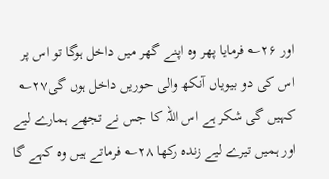اور ۲۶؎ فرمایا پھر وہ اپنے گھر میں داخل ہوگا تو اس پر اس کی دو بیویاں آنکھ والی حوریں داخل ہوں گی۲۷؎ کہیں گی شکر ہے اس اللہ کا جس نے تجھے ہمارے لیے اور ہمیں تیرے لیے زندہ رکھا ۲۸؎ فرماتے ہیں وہ کہے گا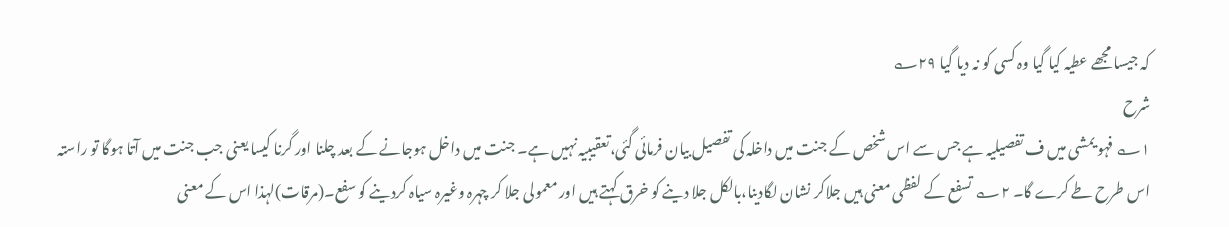کہ جیسا مجھے عطیہ کیا گیا وہ کسی کو نہ دیا گیا ۲۹؎
شرح
۱؎ فہو یمشی میں ف تفصیلیہ ہے جس سے اس شخص کے جنت میں داخلہ کی تفصیل بیان فرمائی گئی،تعقیبیہ نہیں ہے۔ جنت میں داخل ہوجانے کے بعد چلنا اور گرنا کیسا یعنی جب جنت میں آتا ہوگا تو راستہ اس طرح طے کرے گا۔ ۲؎ تسفع کے لفظی معنی ہیں جلاکر نشان لگادینا،بالکل جلا دینے کو خرق کہتے ہیں اور معمولی جلا کر چہرہ وغیرہ سیاہ کردینے کو سفع۔(مرقات)لہذا اس کے معنی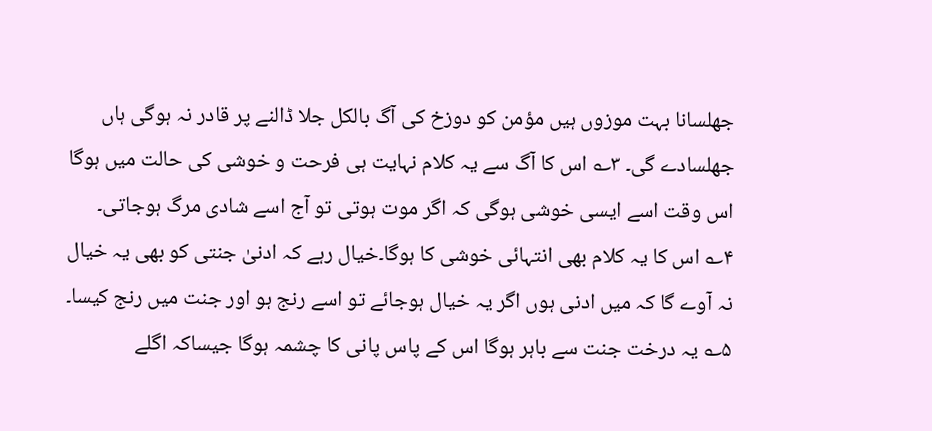جھلسانا بہت موزوں ہیں مؤمن کو دوزخ کی آگ بالکل جلا ڈالنے پر قادر نہ ہوگی ہاں جھلسادے گی۔ ۳؎ اس کا آگ سے یہ کلام نہایت ہی فرحت و خوشی کی حالت میں ہوگا اس وقت اسے ایسی خوشی ہوگی کہ اگر موت ہوتی تو آج اسے شادی مرگ ہوجاتی۔ ۴؎ اس کا یہ کلام بھی انتہائی خوشی کا ہوگا۔خیال رہے کہ ادنیٰ جنتی کو بھی یہ خیال نہ آوے گا کہ میں ادنی ہوں اگر یہ خیال ہوجائے تو اسے رنج ہو اور جنت میں رنج کیسا۔ ۵؎ یہ درخت جنت سے باہر ہوگا اس کے پاس پانی کا چشمہ ہوگا جیساکہ اگلے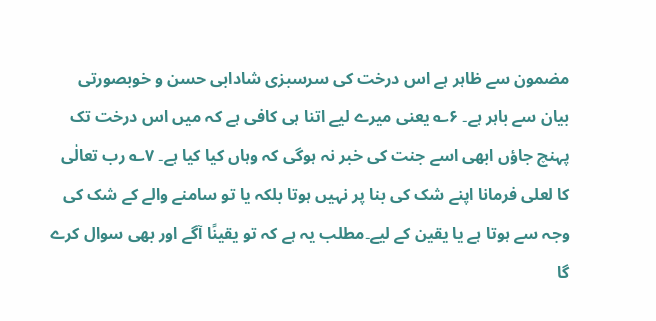مضمون سے ظاہر ہے اس درخت کی سرسبزی شادابی حسن و خوبصورتی بیان سے باہر ہے۔ ۶؎ یعنی میرے لیے اتنا ہی کافی ہے کہ میں اس درخت تک پہنچ جاؤں ابھی اسے جنت کی خبر نہ ہوگی کہ وہاں کیا کیا ہے۔ ۷؎ رب تعالٰی کا لعلی فرمانا اپنے شک کی بنا پر نہیں ہوتا بلکہ یا تو سامنے والے کے شک کی وجہ سے ہوتا ہے یا یقین کے لیے۔مطلب یہ ہے کہ تو یقینًا آگے اور بھی سوال کرے گا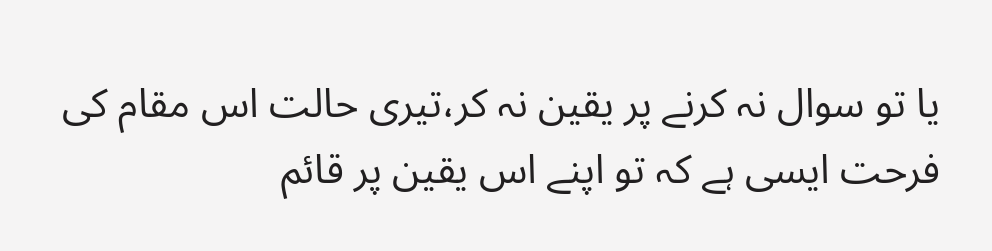یا تو سوال نہ کرنے پر یقین نہ کر،تیری حالت اس مقام کی فرحت ایسی ہے کہ تو اپنے اس یقین پر قائم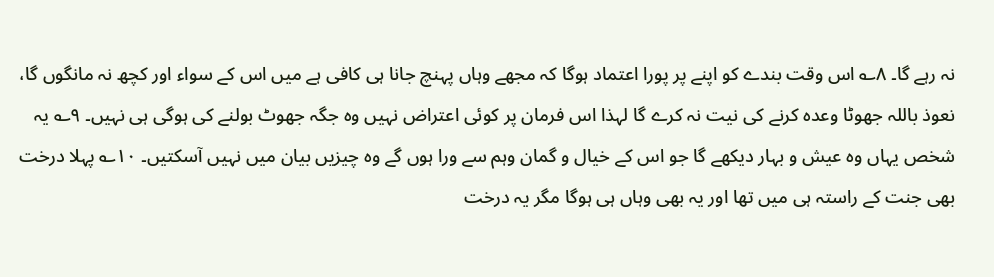نہ رہے گا۔ ۸؎ اس وقت بندے کو اپنے پر پورا اعتماد ہوگا کہ مجھے وہاں پہنچ جانا ہی کافی ہے میں اس کے سواء اور کچھ نہ مانگوں گا، نعوذ باللہ جھوٹا وعدہ کرنے کی نیت نہ کرے گا لہذا اس فرمان پر کوئی اعتراض نہیں وہ جگہ جھوٹ بولنے کی ہوگی ہی نہیں۔ ۹؎ یہ شخص یہاں وہ عیش و بہار دیکھے گا جو اس کے خیال و گمان وہم سے ورا ہوں گے وہ چیزیں بیان میں نہیں آسکتیں۔ ۱۰؎ پہلا درخت بھی جنت کے راستہ ہی میں تھا اور یہ بھی وہاں ہی ہوگا مگر یہ درخت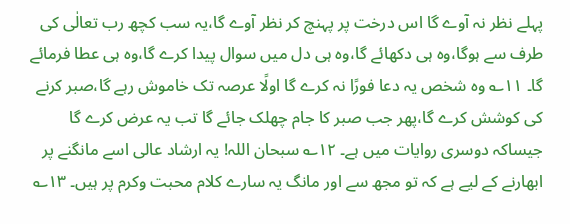پہلے نظر نہ آوے گا اس درخت پر پہنچ کر نظر آوے گا،یہ سب کچھ رب تعالٰی کی طرف سے ہوگا،وہ ہی دکھائے گا،وہ ہی دل میں سوال پیدا کرے گا،وہ ہی عطا فرمائے گا۔ ۱۱؎ وہ شخص یہ دعا فورًا نہ کرے گا اولًا عرصہ تک خاموش رہے گا،صبر کرنے کی کوشش کرے گا،پھر جب صبر کا جام چھلک جائے گا تب یہ عرض کرے گا جیساکہ دوسری روایات میں ہے۔ ۱۲؎ سبحان اللہ! یہ ارشاد عالی اسے مانگنے پر ابھارنے کے لیے ہے کہ تو مجھ سے اور مانگ یہ سارے کلام محبت وکرم پر ہیں۔ ۱۳؎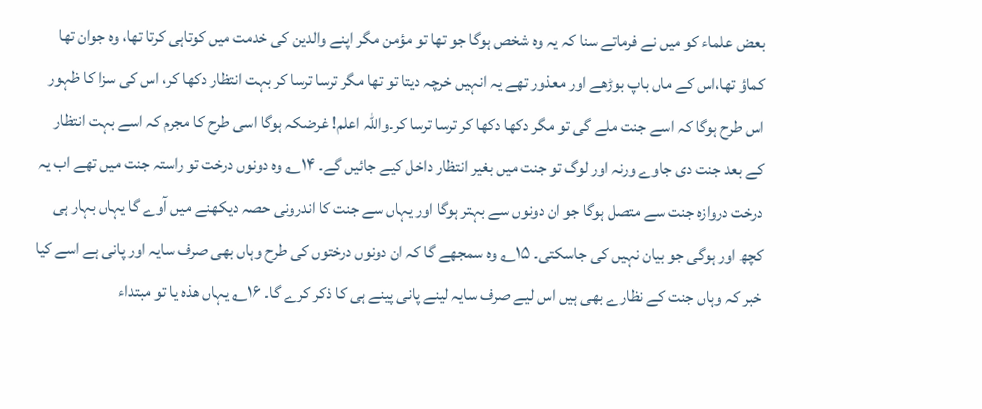بعض علماء کو میں نے فرماتے سنا کہ یہ وہ شخص ہوگا جو تھا تو مؤمن مگر اپنے والدین کی خدمت میں کوتاہی کرتا تھا، وہ جوان تھا کماؤ تھا،اس کے ماں باپ بوڑھے اور معذور تھے یہ انہیں خرچہ دیتا تو تھا مگر ترسا ترسا کر بہت انتظار دکھا کر، اس کی سزا کا ظہور اس طرح ہوگا کہ اسے جنت ملے گی تو مگر دکھا دکھا کر ترسا ترسا کر۔واللہ اعلم! غرضکہ ہوگا اسی طرح کا مجرم کہ اسے بہت انتظار کے بعد جنت دی جاوے ورنہ اور لوگ تو جنت میں بغیر انتظار داخل کیے جائیں گے۔ ۱۴؎ وہ دونوں درخت تو راستہ جنت میں تھے اب یہ درخت دروازہ جنت سے متصل ہوگا جو ان دونوں سے بہتر ہوگا اور یہاں سے جنت کا اندرونی حصہ دیکھنے میں آوے گا یہاں بہار ہی کچھ اور ہوگی جو بیان نہیں کی جاسکتی۔ ۱۵؎ وہ سمجھے گا کہ ان دونوں درختوں کی طرح وہاں بھی صرف سایہ اور پانی ہے اسے کیا خبر کہ وہاں جنت کے نظارے بھی ہیں اس لیے صرف سایہ لینے پانی پینے ہی کا ذکر کرے گا۔ ۱۶؎ یہاں ھذہ یا تو مبتداء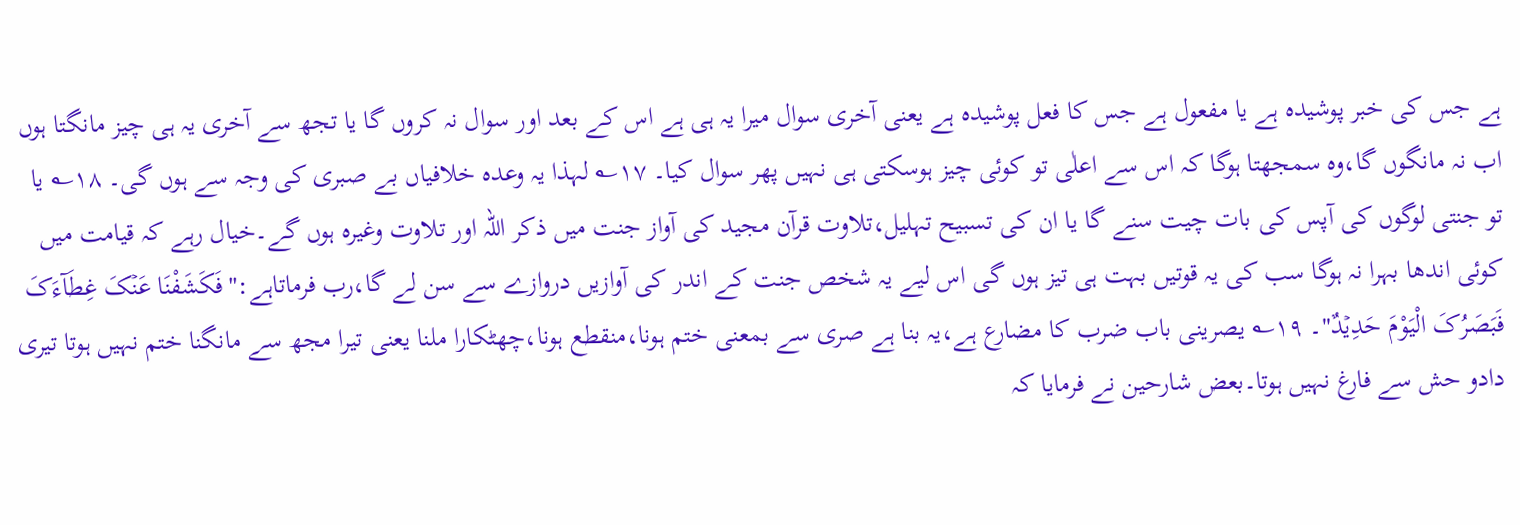ہے جس کی خبر پوشیدہ ہے یا مفعول ہے جس کا فعل پوشیدہ ہے یعنی آخری سوال میرا یہ ہی ہے اس کے بعد اور سوال نہ کروں گا یا تجھ سے آخری یہ ہی چیز مانگتا ہوں اب نہ مانگوں گا،وہ سمجھتا ہوگا کہ اس سے اعلٰی تو کوئی چیز ہوسکتی ہی نہیں پھر سوال کیا۔ ۱۷؎ لہذا یہ وعدہ خلافیاں بے صبری کی وجہ سے ہوں گی۔ ۱۸؎ یا تو جنتی لوگوں کی آپس کی بات چیت سنے گا یا ان کی تسبیح تہلیل،تلاوت قرآن مجید کی آواز جنت میں ذکر اللہ اور تلاوت وغیرہ ہوں گے۔خیال رہے کہ قیامت میں کوئی اندھا بہرا نہ ہوگا سب کی یہ قوتیں بہت ہی تیز ہوں گی اس لیے یہ شخص جنت کے اندر کی آوازیں دروازے سے سن لے گا،رب فرماتاہے:"فَکَشَفْنَا عَنۡکَ غِطَآءَکَ فَبَصَرُکَ الْیَوْمَ حَدِیۡدٌ"۔ ۱۹؎ یصرینی باب ضرب کا مضارع ہے،یہ بنا ہے صری سے بمعنی ختم ہونا،منقطع ہونا،چھٹکارا ملنا یعنی تیرا مجھ سے مانگنا ختم نہیں ہوتا تیری دادو حش سے فارغ نہیں ہوتا۔بعض شارحین نے فرمایا کہ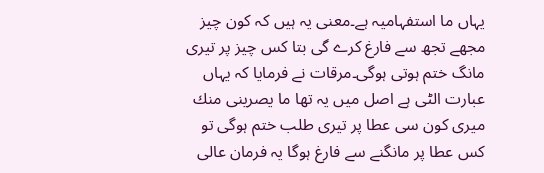یہاں ما استفہامیہ ہے۔معنی یہ ہیں کہ کون چیز مجھے تجھ سے فارغ کرے گی بتا کس چیز پر تیری مانگ ختم ہوتی ہوگی۔مرقات نے فرمایا کہ یہاں عبارت الٹی ہے اصل میں یہ تھا ما یصرینی منك میری کون سی عطا پر تیری طلب ختم ہوگی تو کس عطا پر مانگنے سے فارغ ہوگا یہ فرمان عالی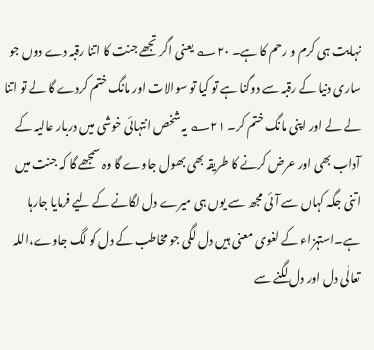نہایت ہی کرم و رحم کا ہے۔ ۲۰؎ یعنی اگر تجھے جنت کا اتنا رقبہ دے دوں جو ساری دنیا کے رقبہ سے دوگنا ہے تو کیا تو سوالات اور مانگ ختم کردے گا لے تو اتنا لے لے اور اپنی مانگ ختم کر۔ ۲۱؎ یہ شخص انتہائی خوشی میں دربار عالیہ کے آداب بھی اور عرض کرنے کا طریقہ بھی بھول جاوے گا وہ سمجھے گا کہ جنت میں اتنی جگہ کہاں سے آئی مجھ سے یوں ہی میرے دل لگانے کے لیے فرمایا جارہا ہے۔استہزاء کے لغوی معنی ہیں دل لگی جو مخاطب کے دل کو لگ جاوے،اللہ تعالٰی دل اور دل لگنے سے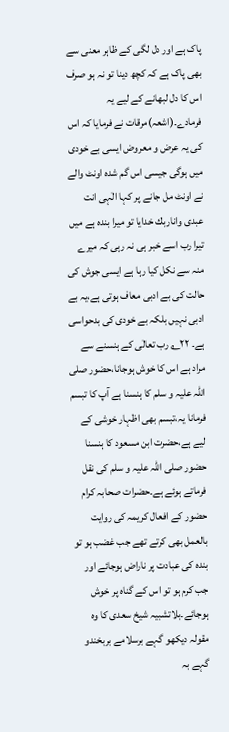پاک ہے اور دل لگی کے ظاہر معنی سے بھی پاک ہے کہ کچھ دینا تو نہ ہو صرف اس کا دل لبھانے کے لیے یہ فرمادے۔(اشعہ)مرقات نے فرمایا کہ اس کی یہ عرض و معروض ایسی بے خودی میں ہوگی جیسی اس گم شدہ اونٹ والے نے اونٹ مل جانے پر کہا الٰہی انت عبدی واناربك خدایا تو میرا بندہ ہے میں تیرا رب اسے خبر ہی نہ رہی کہ میرے منہ سے نکل کیا رہا ہے ایسی جوش کی حالت کی بے ادبی معاف ہوتی ہے،یہ بے ادبی نہیں بلکہ بے خودی کی بدحواسی ہے۔ ۲۲؎ رب تعالٰی کے ہنسنے سے مراد ہے اس کا خوش ہوجانا،حضور صلی اللہ علیہ و سلم کا ہنسنا ہے آپ کا تبسم فرمانا یہ،تبسم بھی اظہار خوشی کے لیے ہے،حضرت ابن مسعود کا ہنسنا حضور صلی اللہ علیہ و سلم کی نقل فرماتے ہوئے ہے۔حضرات صحابہ کرام حضور کے افعال کریمہ کی روایت بالعمل بھی کرتے تھے جب غضب ہو تو بندہ کی عبادت پر ناراض ہوجائے اور جب کرم ہو تو اس کے گناہ پر خوش ہوجائے۔بلاتشبیہ شیخ سعدی کا وہ مقولہ دیکھو گہے برسلامے بربخندو گہے بہ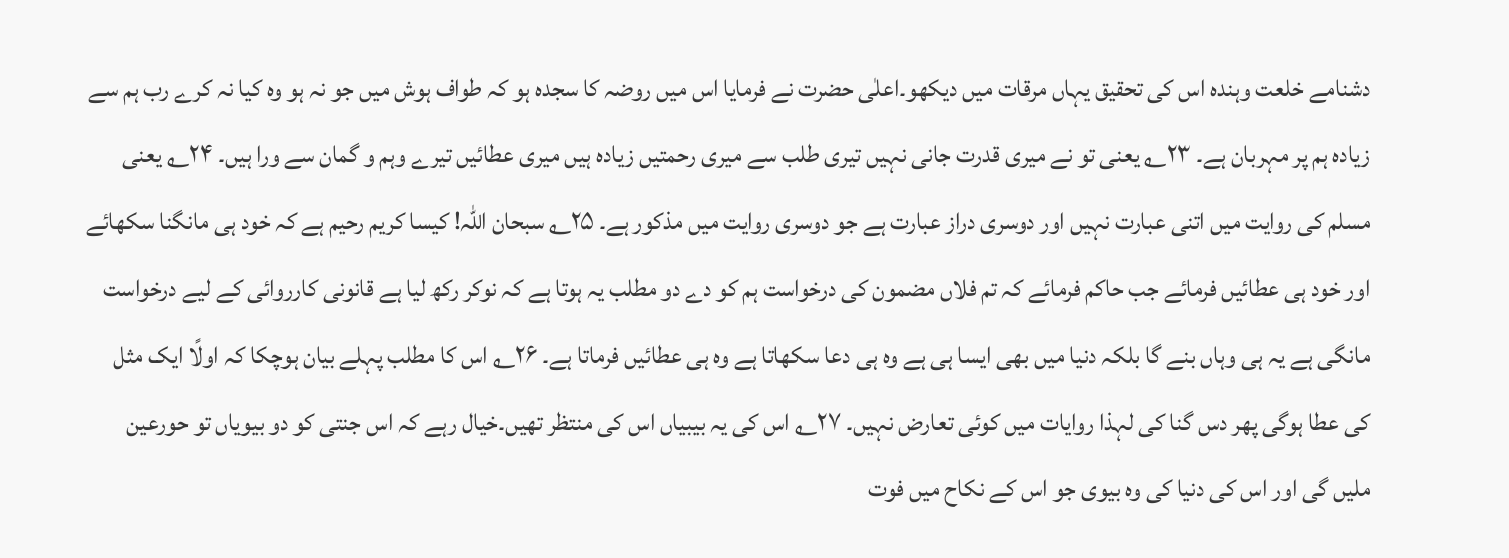دشنامے خلعت وہندہ اس کی تحقیق یہاں مرقات میں دیکھو۔اعلٰی حضرت نے فرمایا اس میں روضہ کا سجدہ ہو کہ طواف ہوش میں جو نہ ہو وہ کیا نہ کرے رب ہم سے زیادہ ہم پر مہربان ہے۔ ۲۳؎ یعنی تو نے میری قدرت جانی نہیں تیری طلب سے میری رحمتیں زیادہ ہیں میری عطائیں تیرے وہم و گمان سے ورا ہیں۔ ۲۴؎ یعنی مسلم کی روایت میں اتنی عبارت نہیں اور دوسری دراز عبارت ہے جو دوسری روایت میں مذکور ہے۔ ۲۵؎ سبحان اللہ! کیسا کریم رحیم ہے کہ خود ہی مانگنا سکھائے اور خود ہی عطائیں فرمائے جب حاکم فرمائے کہ تم فلاں مضمون کی درخواست ہم کو دے دو مطلب یہ ہوتا ہے کہ نوکر رکھ لیا ہے قانونی کارروائی کے لیے درخواست مانگی ہے یہ ہی وہاں بنے گا بلکہ دنیا میں بھی ایسا ہی ہے وہ ہی دعا سکھاتا ہے وہ ہی عطائیں فرماتا ہے۔ ۲۶؎ اس کا مطلب پہلے بیان ہوچکا کہ اولًا ایک مثل کی عطا ہوگی پھر دس گنا کی لہذا روایات میں کوئی تعارض نہیں۔ ۲۷؎ اس کی یہ بیبیاں اس کی منتظر تھیں۔خیال رہے کہ اس جنتی کو دو بیویاں تو حورعین ملیں گی اور اس کی دنیا کی وہ بیوی جو اس کے نکاح میں فوت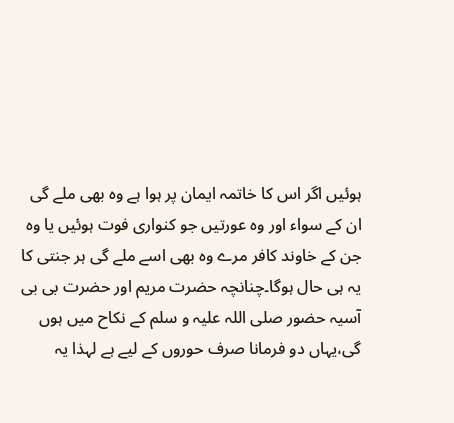ہوئیں اگر اس کا خاتمہ ایمان پر ہوا ہے وہ بھی ملے گی ان کے سواء اور وہ عورتیں جو کنواری فوت ہوئیں یا وہ جن کے خاوند کافر مرے وہ بھی اسے ملے گی ہر جنتی کا یہ ہی حال ہوگا۔چنانچہ حضرت مریم اور حضرت بی بی آسیہ حضور صلی اللہ علیہ و سلم کے نکاح میں ہوں گی،یہاں دو فرمانا صرف حوروں کے لیے ہے لہذا یہ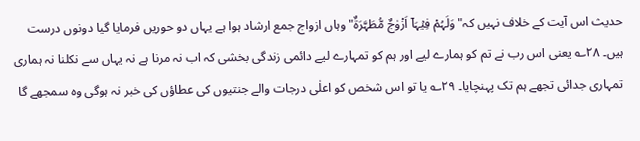حدیث اس آیت کے خلاف نہیں کہ"وَلَہُمْ فِیۡہَاۤ اَزْوٰجٌ مُّطَہَّرَۃٌ"وہاں ازواج جمع ارشاد ہوا ہے یہاں دو حوریں فرمایا گیا دونوں درست ہیں۔ ۲۸؎ یعنی اس رب نے تم کو ہمارے لیے اور ہم کو تمہارے لیے دائمی زندگی بخشی کہ اب نہ مرنا ہے نہ یہاں سے نکلنا نہ ہماری تمہاری جدائی تجھے ہم تک پہنچایا۔ ۲۹؎ یا تو اس شخص کو اعلٰی درجات والے جنتیوں کی عطاؤں کی خبر نہ ہوگی وہ سمجھے گا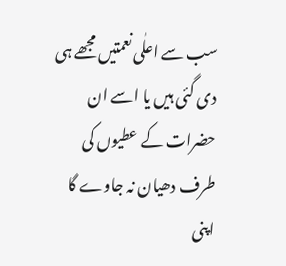سب سے اعلٰی نعمتیں مجھے ہی دی گئی ہیں یا اسے ان حضرات کے عطیوں کی طرف دھیان نہ جاوے گا اپنی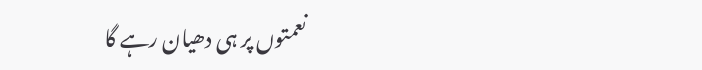نعمتوں پر ہی دھیان رہے گا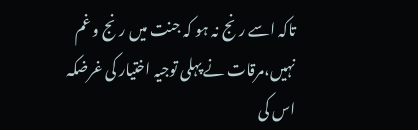تاکہ اسے رنج نہ ہو کہ جنت میں رنج و غم نہیں،مرقات نے پہلی توجیہ اختیار کی غرضکہ اس کی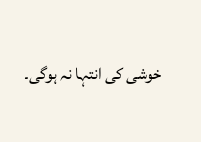خوشی کی انتہا نہ ہوگی۔